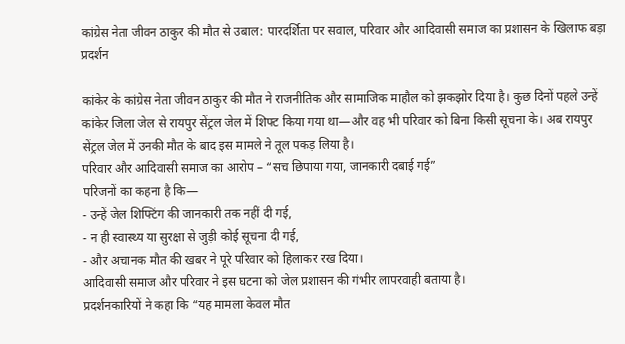कांग्रेस नेता जीवन ठाकुर की मौत से उबाल: पारदर्शिता पर सवाल, परिवार और आदिवासी समाज का प्रशासन के खिलाफ बड़ा प्रदर्शन

कांकेर के कांग्रेस नेता जीवन ठाकुर की मौत ने राजनीतिक और सामाजिक माहौल को झकझोर दिया है। कुछ दिनों पहले उन्हें कांकेर जिला जेल से रायपुर सेंट्रल जेल में शिफ्ट किया गया था—और वह भी परिवार को बिना किसी सूचना के। अब रायपुर सेंट्रल जेल में उनकी मौत के बाद इस मामले ने तूल पकड़ लिया है।
परिवार और आदिवासी समाज का आरोप – “सच छिपाया गया, जानकारी दबाई गई”
परिजनों का कहना है कि—
- उन्हें जेल शिफ्टिंग की जानकारी तक नहीं दी गई,
- न ही स्वास्थ्य या सुरक्षा से जुड़ी कोई सूचना दी गई,
- और अचानक मौत की खबर ने पूरे परिवार को हिलाकर रख दिया।
आदिवासी समाज और परिवार ने इस घटना को जेल प्रशासन की गंभीर लापरवाही बताया है।
प्रदर्शनकारियों ने कहा कि “यह मामला केवल मौत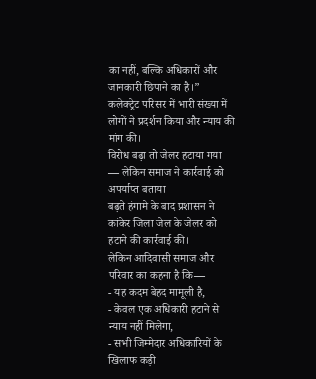का नहीं, बल्कि अधिकारों और जानकारी छिपाने का है।”
कलेक्ट्रेट परिसर में भारी संख्या में लोगों ने प्रदर्शन किया और न्याय की मांग की।
विरोध बढ़ा तो जेलर हटाया गया — लेकिन समाज ने कार्रवाई को अपर्याप्त बताया
बढ़ते हंगामे के बाद प्रशासन ने कांकेर जिला जेल के जेलर को हटाने की कार्रवाई की।
लेकिन आदिवासी समाज और परिवार का कहना है कि—
- यह कदम बेहद मामूली है,
- केवल एक अधिकारी हटाने से न्याय नहीं मिलेगा,
- सभी जिम्मेदार अधिकारियों के खिलाफ कड़ी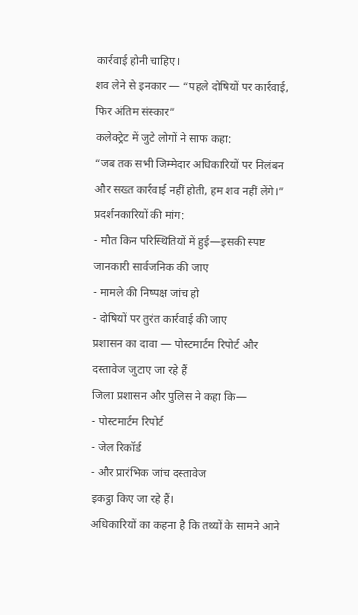कार्रवाई होनी चाहिए।
शव लेने से इनकार — “पहले दोषियों पर कार्रवाई, फिर अंतिम संस्कार”
कलेक्ट्रेट में जुटे लोगों ने साफ कहा:
“जब तक सभी जिम्मेदार अधिकारियों पर निलंबन और सख्त कार्रवाई नहीं होती, हम शव नहीं लेंगे।”
प्रदर्शनकारियों की मांग:
- मौत किन परिस्थितियों में हुई—इसकी स्पष्ट जानकारी सार्वजनिक की जाए
- मामले की निष्पक्ष जांच हो
- दोषियों पर तुरंत कार्रवाई की जाए
प्रशासन का दावा — पोस्टमार्टम रिपोर्ट और दस्तावेज जुटाए जा रहे हैं
जिला प्रशासन और पुलिस ने कहा कि—
- पोस्टमार्टम रिपोर्ट
- जेल रिकॉर्ड
- और प्रारंभिक जांच दस्तावेज
इकट्ठा किए जा रहे हैं।
अधिकारियों का कहना है कि तथ्यों के सामने आने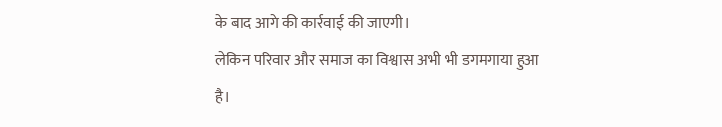के बाद आगे की कार्रवाई की जाएगी।
लेकिन परिवार और समाज का विश्वास अभी भी डगमगाया हुआ है।